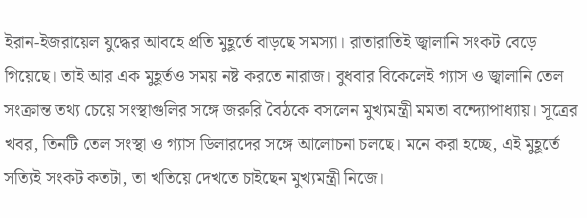ইরান-ইজরায়েল যুদ্ধের আবহে প্রতি মুহূর্তে বাড়ছে সমস্যা। রাতারাতিই জ্বালানি সংকট বেড়ে গিয়েছে। তাই আর এক মুহূর্তও সময় নষ্ট করতে নারাজ। বুধবার বিকেলেই গ্যাস ও জ্বালানি তেল সংক্রান্ত তথ্য চেয়ে সংস্থাগুলির সঙ্গে জরুরি বৈঠকে বসলেন মুখ্যমন্ত্রী মমতা বন্দ্যোপাধ্যায়। সূত্রের খবর, তিনটি তেল সংস্থা ও গ্যাস ডিলারদের সঙ্গে আলোচনা চলছে। মনে করা হচ্ছে, এই মুহূর্তে সত্যিই সংকট কতটা, তা খতিয়ে দেখতে চাইছেন মুখ্যমন্ত্রী নিজে।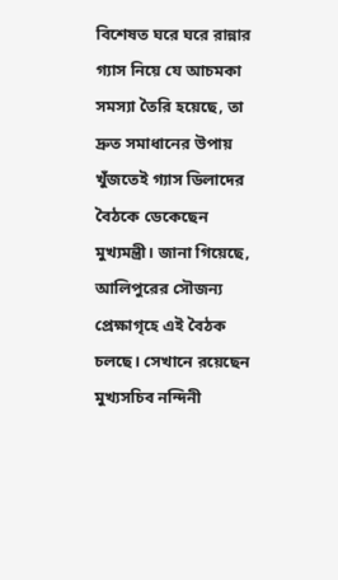বিশেষত ঘরে ঘরে রান্নার গ্যাস নিয়ে যে আচমকা সমস্যা তৈরি হয়েছে, তা দ্রুত সমাধানের উপায় খুঁজতেই গ্যাস ডিলাদের বৈঠকে ডেকেছেন মুখ্যমন্ত্রী। জানা গিয়েছে, আলিপুরের সৌজন্য প্রেক্ষাগৃহে এই বৈঠক চলছে। সেখানে রয়েছেন মুখ্যসচিব নন্দিনী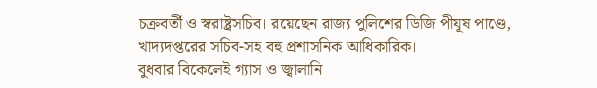চক্রবর্তী ও স্বরাষ্ট্রসচিব। রয়েছেন রাজ্য পুলিশের ডিজি পীযূষ পাণ্ডে, খাদ্যদপ্তরের সচিব-সহ বহু প্রশাসনিক আধিকারিক।
বুধবার বিকেলেই গ্যাস ও জ্বালানি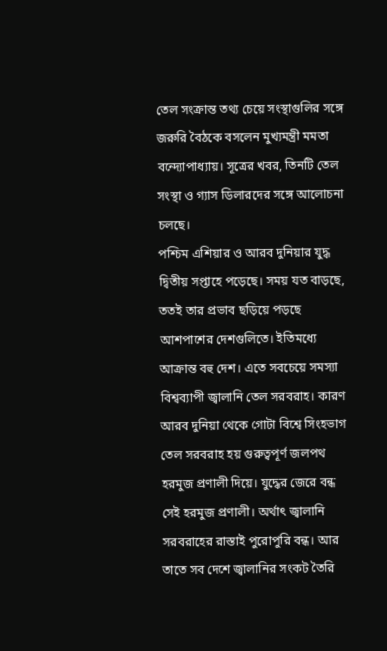তেল সংক্রান্ত তথ্য চেয়ে সংস্থাগুলির সঙ্গে জরুরি বৈঠকে বসলেন মুখ্যমন্ত্রী মমতা বন্দ্যোপাধ্যায়। সূত্রের খবর, তিনটি তেল সংস্থা ও গ্যাস ডিলারদের সঙ্গে আলোচনা চলছে।
পশ্চিম এশিয়ার ও আরব দুনিয়ার যুদ্ধ দ্বিতীয় সপ্তাহে পড়েছে। সময় যত বাড়ছে, ততই তার প্রভাব ছড়িয়ে পড়ছে আশপাশের দেশগুলিতে। ইতিমধ্যে আক্রান্ত বহু দেশ। এতে সবচেয়ে সমস্যা বিশ্বব্যাপী জ্বালানি তেল সরবরাহ। কারণ আরব দুনিয়া থেকে গোটা বিশ্বে সিংহভাগ তেল সরবরাহ হয় গুরুত্বপূর্ণ জলপথ হরমুজ প্রণালী দিয়ে। যুদ্ধের জেরে বন্ধ সেই হরমুজ প্রণালী। অর্থাৎ জ্বালানি সরবরাহের রাস্তাই পুরোপুরি বন্ধ। আর তাতে সব দেশে জ্বালানির সংকট তৈরি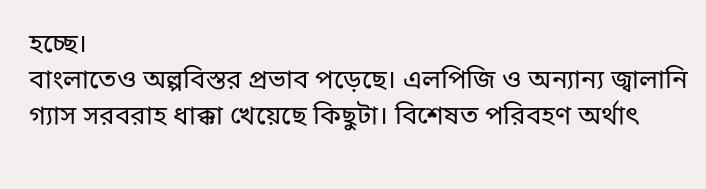হচ্ছে।
বাংলাতেও অল্পবিস্তর প্রভাব পড়েছে। এলপিজি ও অন্যান্য জ্বালানি গ্যাস সরবরাহ ধাক্কা খেয়েছে কিছুটা। বিশেষত পরিবহণ অর্থাৎ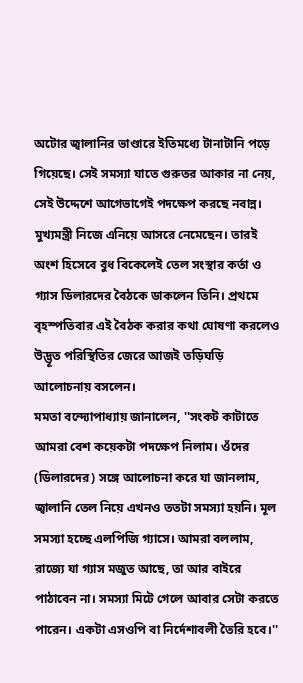অটোর জ্বালানির ভাণ্ডারে ইতিমধ্যে টানাটানি পড়ে গিয়েছে। সেই সমস্যা যাতে গুরুতর আকার না নেয়, সেই উদ্দেশে আগেভাগেই পদক্ষেপ করছে নবান্ন। মুখ্যমন্ত্রী নিজে এনিয়ে আসরে নেমেছেন। তারই অংশ হিসেবে বুধ বিকেলেই তেল সংস্থার কর্তা ও গ্যাস ডিলারদের বৈঠকে ডাকলেন তিনি। প্রথমে বৃহস্পতিবার এই বৈঠক করার কথা ঘোষণা করলেও উদ্ভূত পরিস্থিতির জেরে আজই তড়িঘড়ি আলোচনায় বসলেন।
মমতা বন্দ্যোপাধ্যায় জানালেন, ''সংকট কাটাতে আমরা বেশ কয়েকটা পদক্ষেপ নিলাম। ওঁদের (ডিলারদের) সঙ্গে আলোচনা করে যা জানলাম, জ্বালানি তেল নিয়ে এখনও ততটা সমস্যা হয়নি। মূল সমস্যা হচ্ছে এলপিজি গ্যাসে। আমরা বললাম, রাজ্যে যা গ্যাস মজুত আছে, তা আর বাইরে পাঠাবেন না। সমস্যা মিটে গেলে আবার সেটা করতে পারেন। একটা এসওপি বা নির্দেশাবলী তৈরি হবে।''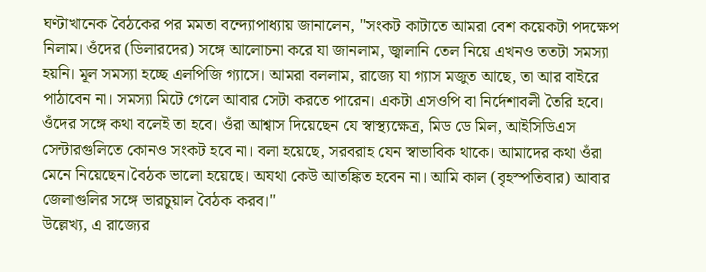ঘণ্টাখানেক বৈঠকের পর মমতা বন্দ্যোপাধ্যায় জানালেন, ''সংকট কাটাতে আমরা বেশ কয়েকটা পদক্ষেপ নিলাম। ওঁদের (ডিলারদের) সঙ্গে আলোচনা করে যা জানলাম, জ্বালানি তেল নিয়ে এখনও ততটা সমস্যা হয়নি। মূল সমস্যা হচ্ছে এলপিজি গ্যাসে। আমরা বললাম, রাজ্যে যা গ্যাস মজুত আছে, তা আর বাইরে পাঠাবেন না। সমস্যা মিটে গেলে আবার সেটা করতে পারেন। একটা এসওপি বা নির্দেশাবলী তৈরি হবে। ওঁদের সঙ্গে কথা বলেই তা হবে। ওঁরা আশ্বাস দিয়েছেন যে স্বাস্থ্যক্ষেত্র, মিড ডে মিল, আইসিডিএস সেন্টারগুলিতে কোনও সংকট হবে না। বলা হয়েছে, সরবরাহ যেন স্বাভাবিক থাকে। আমাদের কথা ওঁরা মেনে নিয়েছেন।বৈঠক ভালো হয়েছে। অযথা কেউ আতঙ্কিত হবেন না। আমি কাল (বৃহস্পতিবার) আবার জেলাগুলির সঙ্গে ভারচুয়াল বৈঠক করব।''
উল্লেখ্য, এ রাজ্যের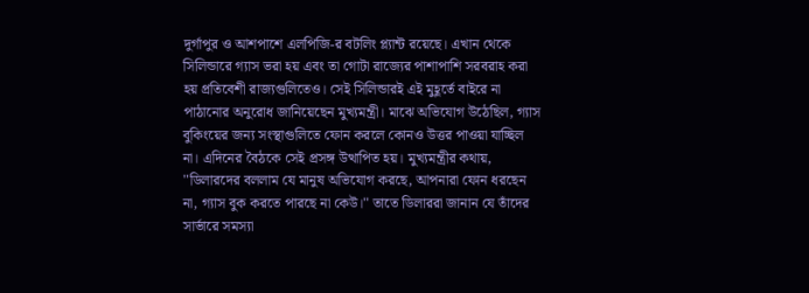দুর্গাপুর ও আশপাশে এলপিজি-র বটলিং প্ল্যান্ট রয়েছে। এখান থেকে সিলিন্ডারে গ্যাস ভরা হয় এবং তা গোটা রাজ্যের পাশাপাশি সরবরাহ করা হয় প্রতিবেশী রাজ্যগুলিতেও। সেই সিলিন্ডারই এই মুহূর্তে বাইরে না পাঠানোর অনুরোধ জানিয়েছেন মুখ্যমন্ত্রী। মাঝে অভিযোগ উঠেছিল, গ্যাস বুকিংয়ের জন্য সংস্থাগুলিতে ফোন করলে কোনও উত্তর পাওয়া যাচ্ছিল না। এদিনের বৈঠকে সেই প্রসঙ্গ উত্থাপিত হয়। মুখ্যমন্ত্রীর কথায়, ''ডিলারদের বললাম যে মানুষ অভিযোগ করছে, আপনারা ফোন ধরছেন না, গ্যাস বুক করতে পারছে না কেউ।'' তাতে ডিলাররা জানান যে তাঁদের সার্ভারে সমস্যা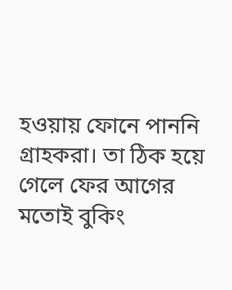হওয়ায় ফোনে পাননি গ্রাহকরা। তা ঠিক হয়ে গেলে ফের আগের মতোই বুকিং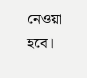নেওয়া হবে।